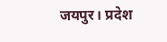जयपुर। प्रदेश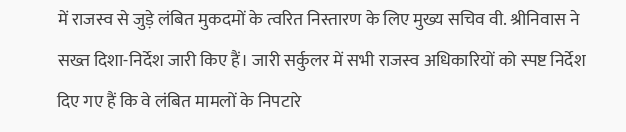में राजस्व से जुड़े लंबित मुकदमों के त्वरित निस्तारण के लिए मुख्य सचिव वी. श्रीनिवास ने सख्त दिशा-निर्देश जारी किए हैं। जारी सर्कुलर में सभी राजस्व अधिकारियों को स्पष्ट निर्देश दिए गए हैं कि वे लंबित मामलों के निपटारे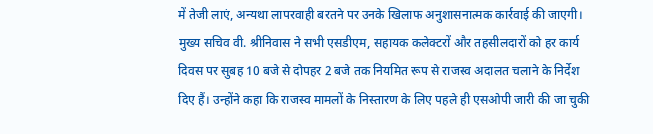में तेजी लाएं, अन्यथा लापरवाही बरतने पर उनके खिलाफ अनुशासनात्मक कार्रवाई की जाएगी।
मुख्य सचिव वी. श्रीनिवास ने सभी एसडीएम, सहायक कलेक्टरों और तहसीलदारों को हर कार्य दिवस पर सुबह 10 बजे से दोपहर 2 बजे तक नियमित रूप से राजस्व अदालत चलाने के निर्देश दिए हैं। उन्होंने कहा कि राजस्व मामलों के निस्तारण के लिए पहले ही एसओपी जारी की जा चुकी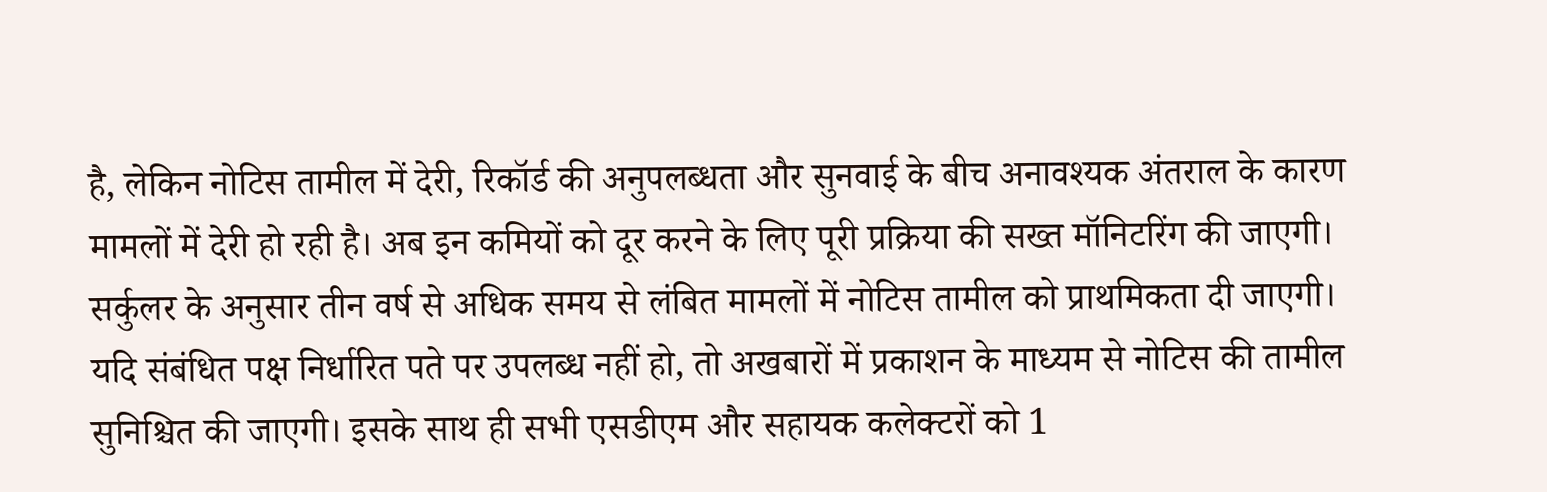है, लेकिन नोटिस तामील में देरी, रिकॉर्ड की अनुपलब्धता और सुनवाई के बीच अनावश्यक अंतराल के कारण मामलों में देरी हो रही है। अब इन कमियों को दूर करने के लिए पूरी प्रक्रिया की सख्त मॉनिटरिंग की जाएगी।
सर्कुलर के अनुसार तीन वर्ष से अधिक समय से लंबित मामलों में नोटिस तामील को प्राथमिकता दी जाएगी। यदि संबंधित पक्ष निर्धारित पते पर उपलब्ध नहीं हो, तो अखबारों में प्रकाशन के माध्यम से नोटिस की तामील सुनिश्चित की जाएगी। इसके साथ ही सभी एसडीएम और सहायक कलेक्टरों को 1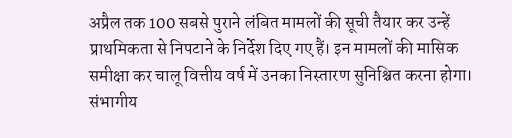अप्रैल तक 100 सबसे पुराने लंबित मामलों की सूची तैयार कर उन्हें प्राथमिकता से निपटाने के निर्देश दिए गए हैं। इन मामलों की मासिक समीक्षा कर चालू वित्तीय वर्ष में उनका निस्तारण सुनिश्चित करना होगा।
संभागीय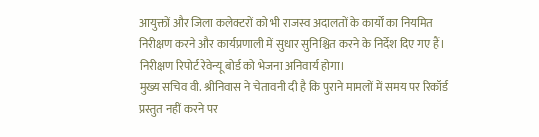आयुक्तों और जिला कलेक्टरों को भी राजस्व अदालतों के कार्यों का नियमित निरीक्षण करने और कार्यप्रणाली में सुधार सुनिश्चित करने के निर्देश दिए गए हैं। निरीक्षण रिपोर्ट रेवेन्यू बोर्ड को भेजना अनिवार्य होगा।
मुख्य सचिव वी. श्रीनिवास ने चेतावनी दी है कि पुराने मामलों में समय पर रिकॉर्ड प्रस्तुत नहीं करने पर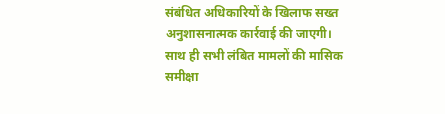संबंधित अधिकारियों के खिलाफ सख्त अनुशासनात्मक कार्रवाई की जाएगी। साथ ही सभी लंबित मामलों की मासिक समीक्षा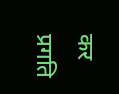कर प्रगति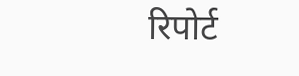रिपोर्ट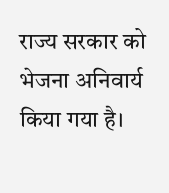राज्य सरकार को भेजना अनिवार्य किया गया है।